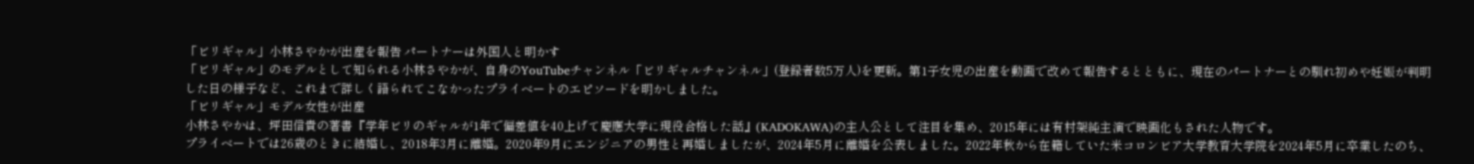「ビリギャル」小林さやかが出産を報告 パートナーは外国人と明かす
「ビリギャル」のモデルとして知られる小林さやかが、自身のYouTubeチャンネル「ビリギャルチャンネル」(登録者数5万人)を更新。第1子女児の出産を動画で改めて報告するとともに、現在のパートナーとの馴れ初めや妊娠が判明した日の様子など、これまで詳しく語られてこなかったプライベートのエピソードを明かしました。
「ビリギャル」モデル女性が出産
小林さやかは、坪田信貴の著書『学年ビリのギャルが1年で偏差値を40上げて慶應大学に現役合格した話』(KADOKAWA)の主人公として注目を集め、2015年には有村架純主演で映画化もされた人物です。
プライベートでは26歳のときに結婚し、2018年3月に離婚。2020年9月にエンジニアの男性と再婚しましたが、2024年5月に離婚を公表しました。2022年秋から在籍していた米コロンビア大学教育大学院を2024年5月に卒業したのち、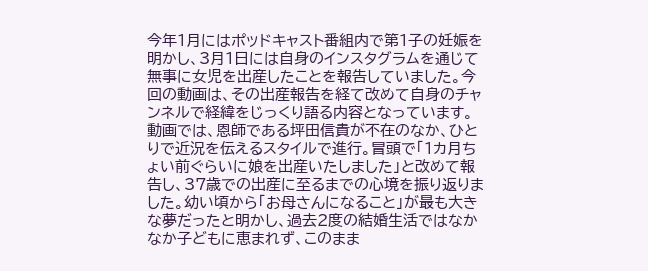今年1月にはポッドキャスト番組内で第1子の妊娠を明かし、3月1日には自身のインスタグラムを通じて無事に女児を出産したことを報告していました。今回の動画は、その出産報告を経て改めて自身のチャンネルで経緯をじっくり語る内容となっています。
動画では、恩師である坪田信貴が不在のなか、ひとりで近況を伝えるスタイルで進行。冒頭で「1カ月ちょい前ぐらいに娘を出産いたしました」と改めて報告し、37歳での出産に至るまでの心境を振り返りました。幼い頃から「お母さんになること」が最も大きな夢だったと明かし、過去2度の結婚生活ではなかなか子どもに恵まれず、このまま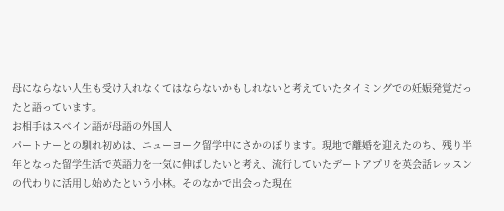母にならない人生も受け入れなくてはならないかもしれないと考えていたタイミングでの妊娠発覚だったと語っています。
お相手はスペイン語が母語の外国人
パートナーとの馴れ初めは、ニューヨーク留学中にさかのぼります。現地で離婚を迎えたのち、残り半年となった留学生活で英語力を一気に伸ばしたいと考え、流行していたデートアプリを英会話レッスンの代わりに活用し始めたという小林。そのなかで出会った現在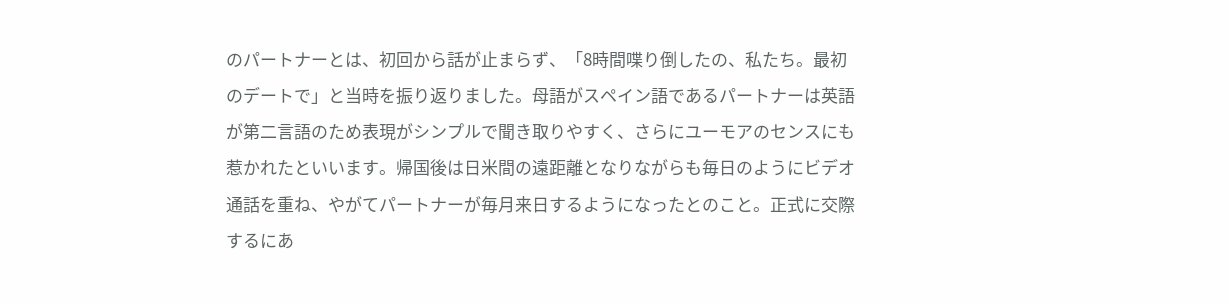のパートナーとは、初回から話が止まらず、「8時間喋り倒したの、私たち。最初のデートで」と当時を振り返りました。母語がスペイン語であるパートナーは英語が第二言語のため表現がシンプルで聞き取りやすく、さらにユーモアのセンスにも惹かれたといいます。帰国後は日米間の遠距離となりながらも毎日のようにビデオ通話を重ね、やがてパートナーが毎月来日するようになったとのこと。正式に交際するにあ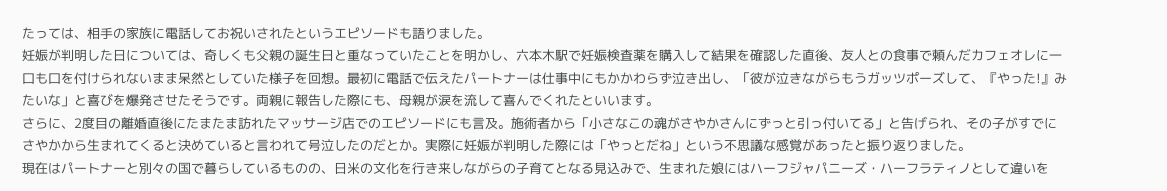たっては、相手の家族に電話してお祝いされたというエピソードも語りました。
妊娠が判明した日については、奇しくも父親の誕生日と重なっていたことを明かし、六本木駅で妊娠検査薬を購入して結果を確認した直後、友人との食事で頼んだカフェオレに一口も口を付けられないまま呆然としていた様子を回想。最初に電話で伝えたパートナーは仕事中にもかかわらず泣き出し、「彼が泣きながらもうガッツポーズして、『やった!』みたいな」と喜びを爆発させたそうです。両親に報告した際にも、母親が涙を流して喜んでくれたといいます。
さらに、2度目の離婚直後にたまたま訪れたマッサージ店でのエピソードにも言及。施術者から「小さなこの魂がさやかさんにずっと引っ付いてる」と告げられ、その子がすでにさやかから生まれてくると決めていると言われて号泣したのだとか。実際に妊娠が判明した際には「やっとだね」という不思議な感覚があったと振り返りました。
現在はパートナーと別々の国で暮らしているものの、日米の文化を行き来しながらの子育てとなる見込みで、生まれた娘にはハーフジャパニーズ・ハーフラティノとして違いを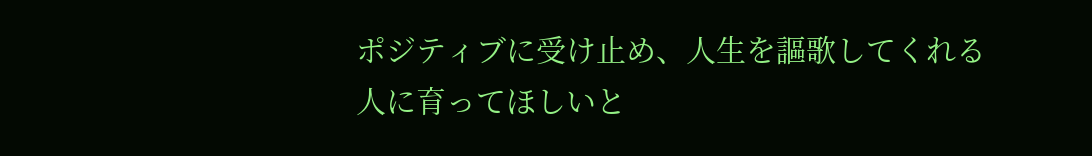ポジティブに受け止め、人生を謳歌してくれる人に育ってほしいと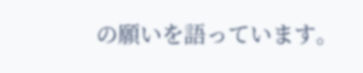の願いを語っています。